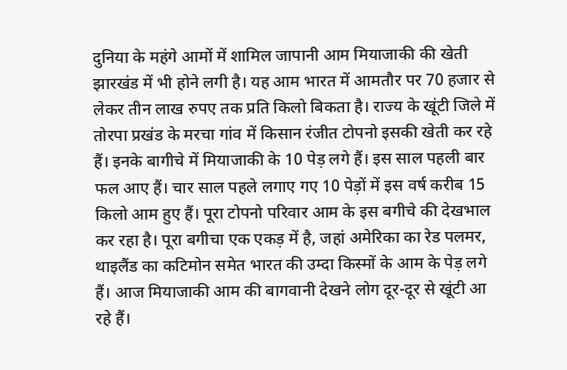दुनिया के महंगे आमों में शामिल जापानी आम मियाजाकी की खेती झारखंड में भी होने लगी है। यह आम भारत में आमतौर पर 70 हजार से लेकर तीन लाख रुपए तक प्रति किलो बिकता है। राज्य के खूंटी जिले में तोरपा प्रखंड के मरचा गांव में किसान रंजीत टोपनो इसकी खेती कर रहे हैं। इनके बागीचे में मियाजाकी के 10 पेड़ लगे हैं। इस साल पहली बार फल आए हैं। चार साल पहले लगाए गए 10 पेड़ों में इस वर्ष करीब 15 किलो आम हुए हैं। पूरा टोपनो परिवार आम के इस बगीचे की देखभाल कर रहा है। पूरा बगीचा एक एकड़ में है, जहां अमेरिका का रेड पलमर, थाइलैंड का कटिमोन समेत भारत की उम्दा किस्मों के आम के पेड़ लगे हैं। आज मियाजाकी आम की बागवानी देखने लोग दूर-दूर से खूंटी आ रहे हैं।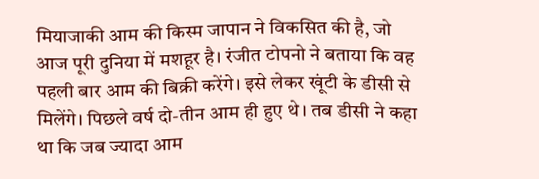मियाजाकी आम की किस्म जापान ने विकसित की है, जो आज पूरी दुनिया में मशहूर है। रंजीत टोपनो ने बताया कि वह पहली बार आम की बिक्री करेंगे। इसे लेकर खूंटी के डीसी से मिलेंगे। पिछले वर्ष दो-तीन आम ही हुए थे। तब डीसी ने कहा था कि जब ज्यादा आम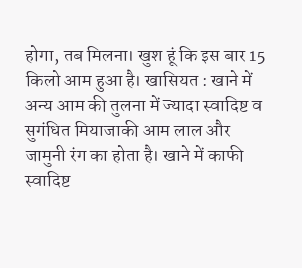होगा, तब मिलना। खुश हूं कि इस बार 15 किलो आम हुआ है। खासियत : खाने में अन्य आम की तुलना में ज्यादा स्वादिष्ट व सुगंधित मियाजाकी आम लाल और जामुनी रंग का होता है। खाने में काफी स्वादिष्ट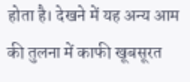होता है। देखने में यह अन्य आम की तुलना में काफी खूबसूरत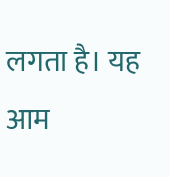लगता है। यह आम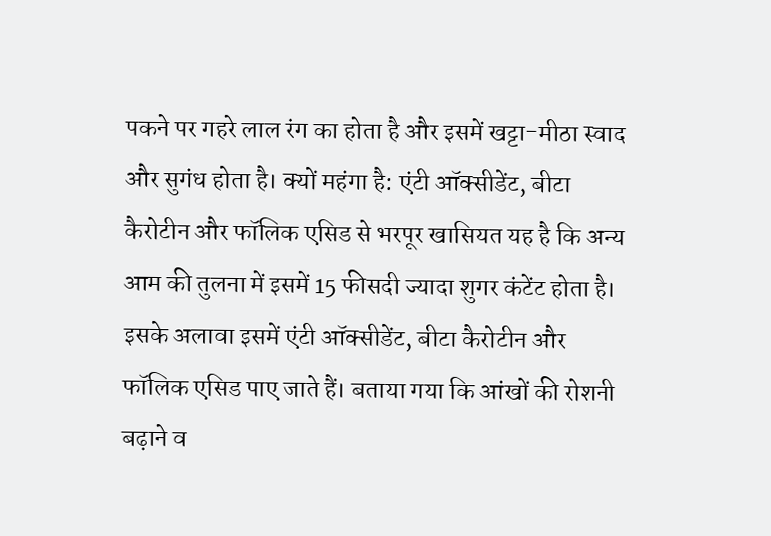पकने पर गहरे लाल रंग का होता है और इसमें खट्टा-मीठा स्वाद और सुगंध होता है। क्यों महंगा है: एंटी ऑक्सीडेंट, बीटा कैरोटीन और फॉलिक एसिड से भरपूर खासियत यह है कि अन्य आम की तुलना में इसमें 15 फीसदी ज्यादा शुगर कंटेंट होता है। इसके अलावा इसमें एंटी ऑक्सीडेंट, बीटा कैरोटीन और फॉलिक एसिड पाए जाते हैं। बताया गया कि आंखों की रोशनी बढ़ाने व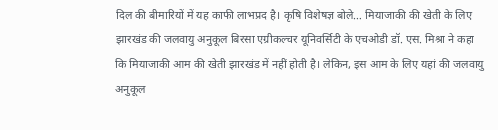दिल की बीमारियों में यह काफी लाभप्रद है। कृषि विशेषज्ञ बोले… मियाजाकी की खेती के लिए झारखंड की जलवायु अनुकूल बिरसा एग्रीकल्चर यूनिवर्सिटी के एचओडी डॉ. एस. मिश्रा ने कहा कि मियाजाकी आम की खेती झारखंड में नहीं होती है। लेकिन, इस आम के लिए यहां की जलवायु अनुकूल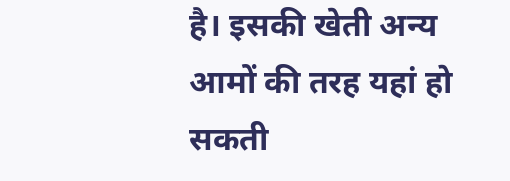है। इसकी खेती अन्य आमों की तरह यहां हो सकती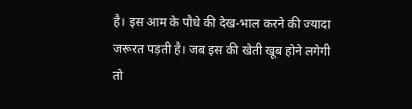है। इस आम के पौधे की देख-भाल करने की ज्यादा जरूरत पड़ती है। जब इस की खेती खूब होने लगेगी तो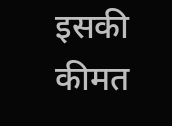इसकी कीमत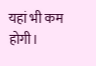यहां भी कम होगी।